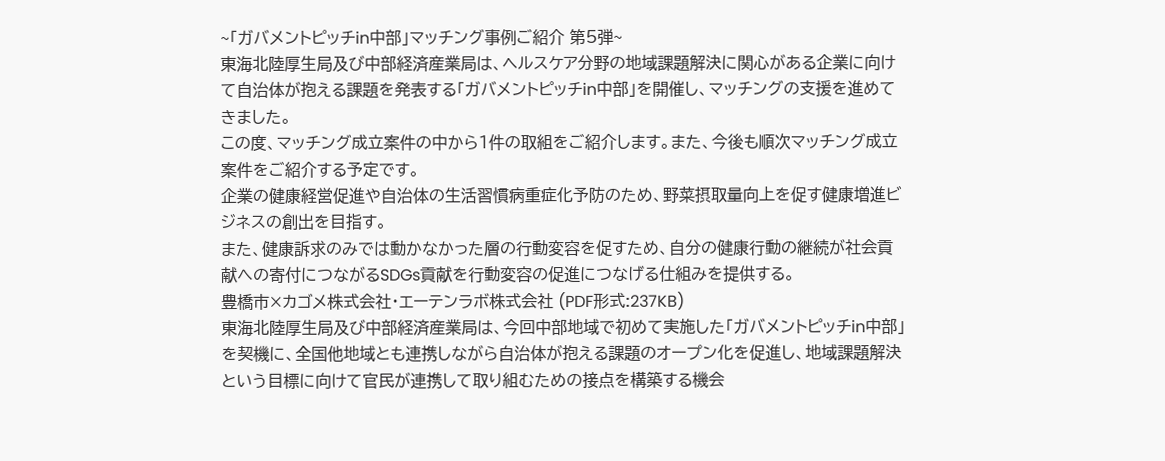~「ガバメントピッチin中部」マッチング事例ご紹介 第5弾~
東海北陸厚生局及び中部経済産業局は、ヘルスケア分野の地域課題解決に関心がある企業に向けて自治体が抱える課題を発表する「ガバメントピッチin中部」を開催し、マッチングの支援を進めてきました。
この度、マッチング成立案件の中から1件の取組をご紹介します。また、今後も順次マッチング成立案件をご紹介する予定です。
企業の健康経営促進や自治体の生活習慣病重症化予防のため、野菜摂取量向上を促す健康増進ビジネスの創出を目指す。
また、健康訴求のみでは動かなかった層の行動変容を促すため、自分の健康行動の継続が社会貢献への寄付につながるSDGs貢献を行動変容の促進につなげる仕組みを提供する。
豊橋市×カゴメ株式会社・エーテンラボ株式会社 (PDF形式:237KB)
東海北陸厚生局及び中部経済産業局は、今回中部地域で初めて実施した「ガバメントピッチin中部」を契機に、全国他地域とも連携しながら自治体が抱える課題のオープン化を促進し、地域課題解決という目標に向けて官民が連携して取り組むための接点を構築する機会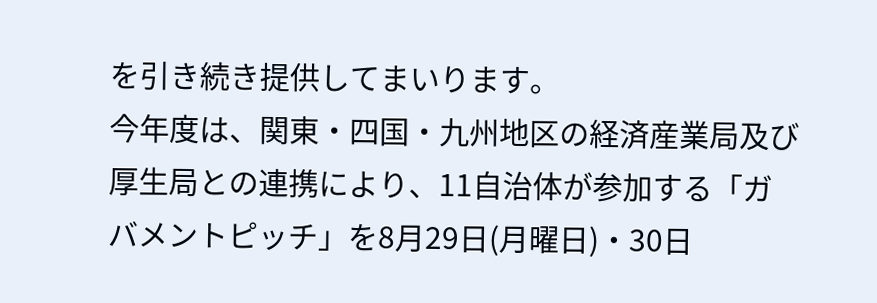を引き続き提供してまいります。
今年度は、関東・四国・九州地区の経済産業局及び厚生局との連携により、11自治体が参加する「ガバメントピッチ」を8月29日(月曜日)・30日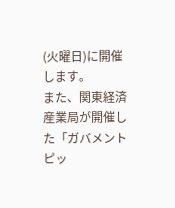(火曜日)に開催します。
また、関東経済産業局が開催した「ガバメントピッ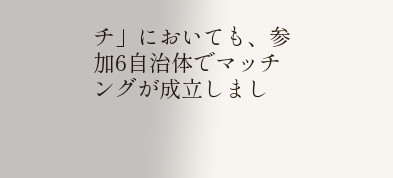チ」においても、参加6自治体でマッチングが成立しまし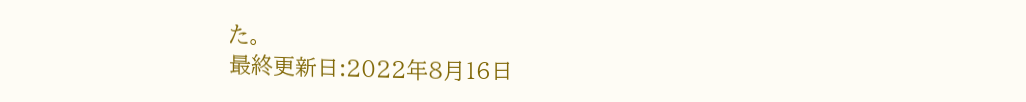た。
最終更新日:2022年8月16日